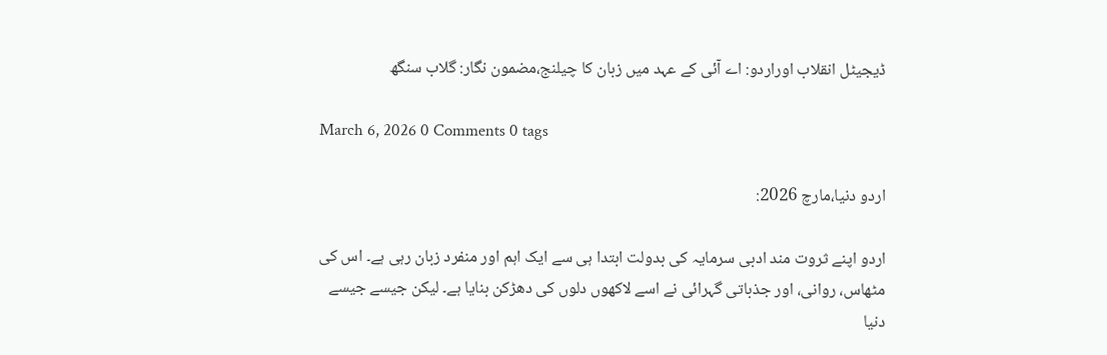ڈیجیٹل انقلاب اوراردو: اے آئی کے عہد میں زبان کا چیلنج،مضمون نگار: گلاب سنگھ

March 6, 2026 0 Comments 0 tags

اردو دنیا،مارچ 2026:

اردو اپنے ثروت مند ادبی سرمایہ کی بدولت ابتدا ہی سے ایک اہم اور منفرد زبان رہی ہے۔ اس کی مٹھاس، روانی، اور جذباتی گہرائی نے اسے لاکھوں دلوں کی دھڑکن بنایا ہے۔ لیکن جیسے جیسے دنیا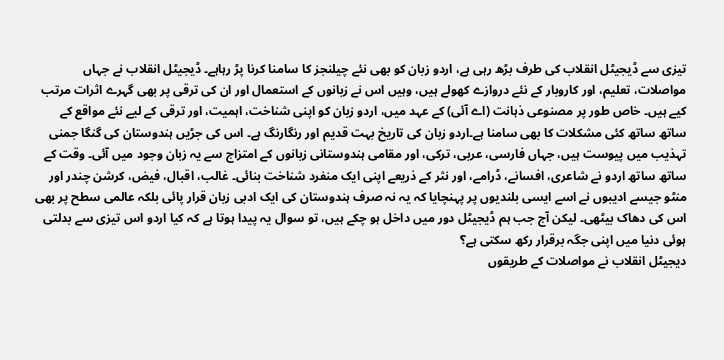تیزی سے ڈیجیٹل انقلاب کی طرف بڑھ رہی ہے، اردو زبان کو بھی نئے چیلنجز کا سامنا کرنا پڑ رہاہے۔ ڈیجیٹل انقلاب نے جہاں مواصلات، تعلیم، اور کاروبار کے نئے دروازے کھولے ہیں، وہیں اس نے زبانوں کے استعمال اور ان کی ترقی پر بھی گہرے اثرات مرتب کیے ہیں۔ خاص طور پر مصنوعی ذہانت (اے آئی) کے عہد میں، اردو زبان کو اپنی شناخت، اہمیت، اور ترقی کے لیے نئے مواقع کے ساتھ ساتھ کئی مشکلات کا بھی سامنا ہے۔اردو زبان کی تاریخ بہت قدیم اور رنگارنگ ہے۔ اس کی جڑیں ہندوستان کی گنگا جمنی تہذیب میں پیوست ہیں، جہاں فارسی، عربی، ترکی، اور مقامی ہندوستانی زبانوں کے امتزاج سے یہ زبان وجود میں آئی۔ وقت کے ساتھ ساتھ اردو نے شاعری، افسانے، ڈرامے، اور نثر کے ذریعے اپنی ایک منفرد شناخت بنائی۔ غالب، اقبال، فیض، کرشن چندر اور منٹو جیسے ادیبوں نے اسے ایسی بلندیوں پر پہنچایا کہ یہ نہ صرف ہندوستان کی ایک ادبی زبان قرار پائی بلکہ عالمی سطح پر بھی اس کی دھاک بیٹھی۔ لیکن آج جب ہم ڈیجیٹل دور میں داخل ہو چکے ہیں، تو سوال یہ پیدا ہوتا ہے کہ کیا اردو اس تیزی سے بدلتی ہوئی دنیا میں اپنی جگہ برقرار رکھ سکتی ہے؟
دیجیٹل انقلاب نے مواصلات کے طریقوں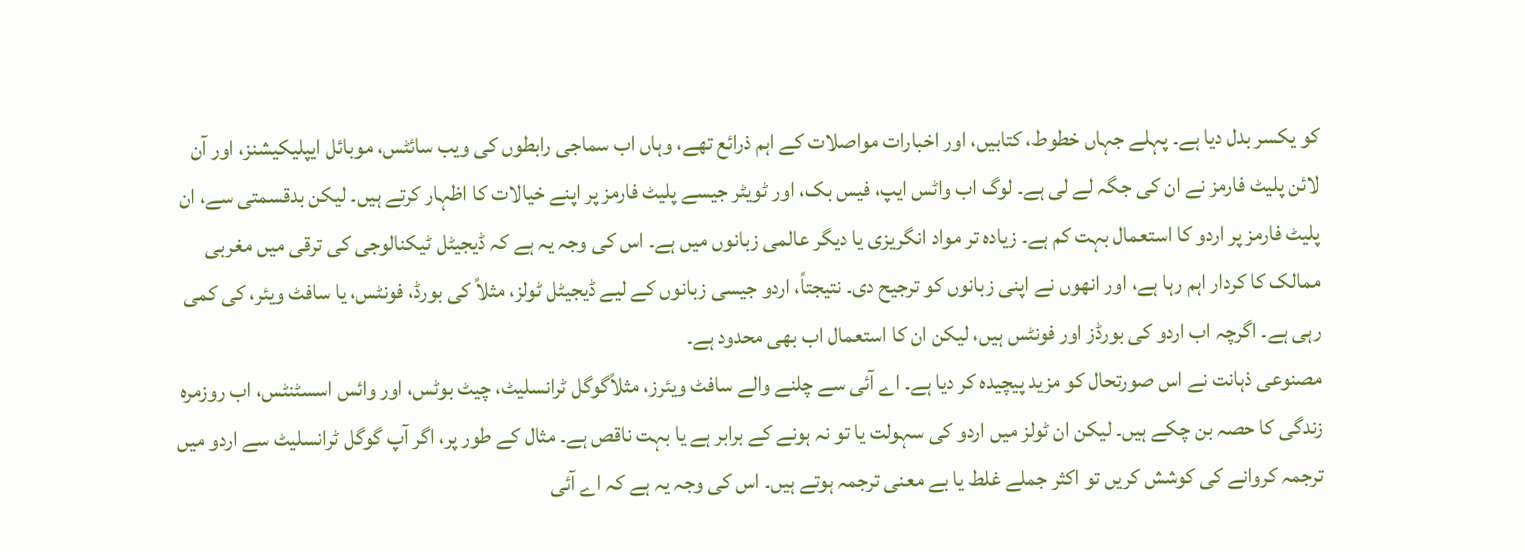کو یکسر بدل دیا ہے۔ پہلے جہاں خطوط، کتابیں، اور اخبارات مواصلات کے اہم ذرائع تھے، وہاں اب سماجی رابطوں کی ویب سائٹس، موبائل ایپلیکیشنز، اور آن لائن پلیٹ فارمز نے ان کی جگہ لے لی ہے۔ لوگ اب واٹس ایپ، فیس بک، اور ٹویٹر جیسے پلیٹ فارمز پر اپنے خیالات کا اظہار کرتے ہیں۔ لیکن بدقسمتی سے، ان پلیٹ فارمز پر اردو کا استعمال بہت کم ہے۔ زیادہ تر مواد انگریزی یا دیگر عالمی زبانوں میں ہے۔ اس کی وجہ یہ ہے کہ ڈیجیٹل ٹیکنالوجی کی ترقی میں مغربی ممالک کا کردار اہم رہا ہے، اور انھوں نے اپنی زبانوں کو ترجیح دی۔ نتیجتاً، اردو جیسی زبانوں کے لیے ڈیجیٹل ٹولز، مثلاً کی بورڈ، فونٹس، یا سافٹ ویئر، کی کمی رہی ہے۔ اگرچہ اب اردو کی بورڈز اور فونٹس ہیں، لیکن ان کا استعمال اب بھی محدود ہے۔
مصنوعی ذہانت نے اس صورتحال کو مزید پیچیدہ کر دیا ہے۔ اے آئی سے چلنے والے سافٹ ویئرز، مثلاًگوگل ٹرانسلیٹ، چیٹ بوٹس، اور وائس اسسٹنٹس، اب روزمرہ زندگی کا حصہ بن چکے ہیں۔ لیکن ان ٹولز میں اردو کی سہولت یا تو نہ ہونے کے برابر ہے یا بہت ناقص ہے۔ مثال کے طور پر، اگر آپ گوگل ٹرانسلیٹ سے اردو میں ترجمہ کروانے کی کوشش کریں تو اکثر جملے غلط یا بے معنی ترجمہ ہوتے ہیں۔ اس کی وجہ یہ ہے کہ اے آئی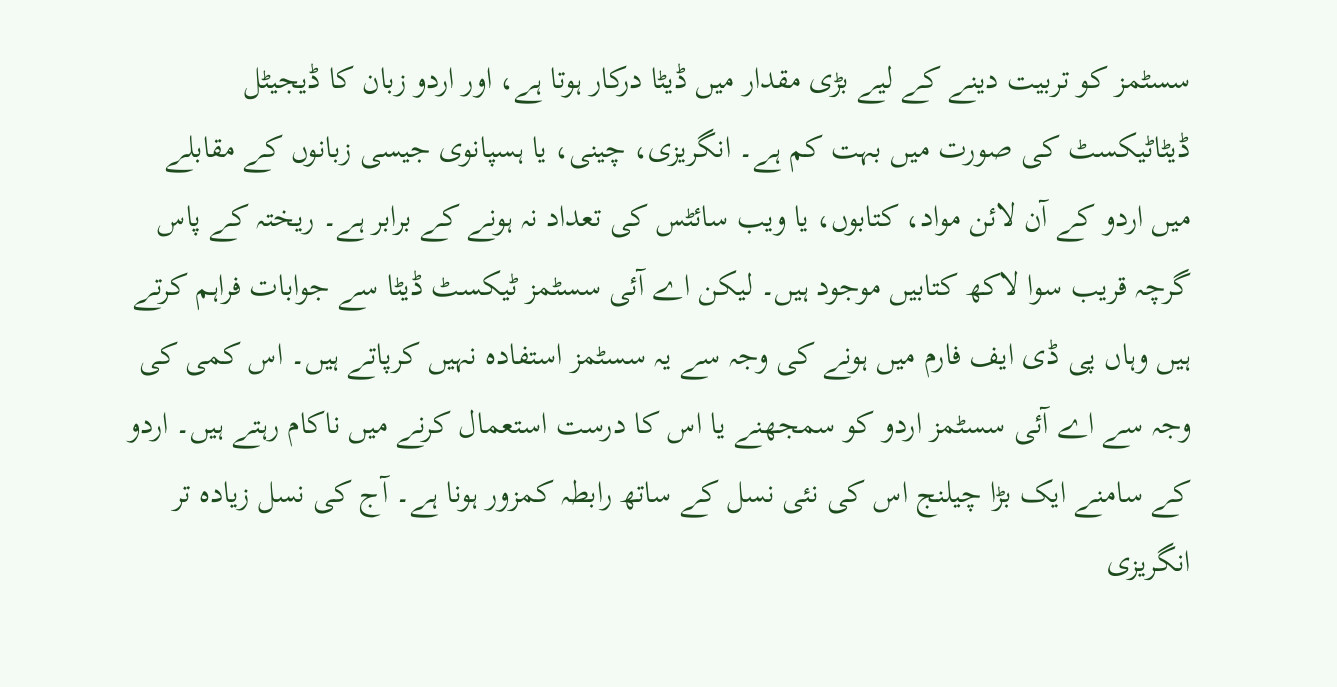سسٹمز کو تربیت دینے کے لیے بڑی مقدار میں ڈیٹا درکار ہوتا ہے، اور اردو زبان کا ڈیجیٹل ڈیٹاٹیکسٹ کی صورت میں بہت کم ہے۔ انگریزی، چینی، یا ہسپانوی جیسی زبانوں کے مقابلے میں اردو کے آن لائن مواد، کتابوں، یا ویب سائٹس کی تعداد نہ ہونے کے برابر ہے۔ ریختہ کے پاس گرچہ قریب سوا لاکھ کتابیں موجود ہیں۔ لیکن اے آئی سسٹمز ٹیکسٹ ڈیٹا سے جوابات فراہم کرتے ہیں وہاں پی ڈی ایف فارم میں ہونے کی وجہ سے یہ سسٹمز استفادہ نہیں کرپاتے ہیں۔ اس کمی کی وجہ سے اے آئی سسٹمز اردو کو سمجھنے یا اس کا درست استعمال کرنے میں ناکام رہتے ہیں۔ اردو کے سامنے ایک بڑا چیلنج اس کی نئی نسل کے ساتھ رابطہ کمزور ہونا ہے۔ آج کی نسل زیادہ تر انگریزی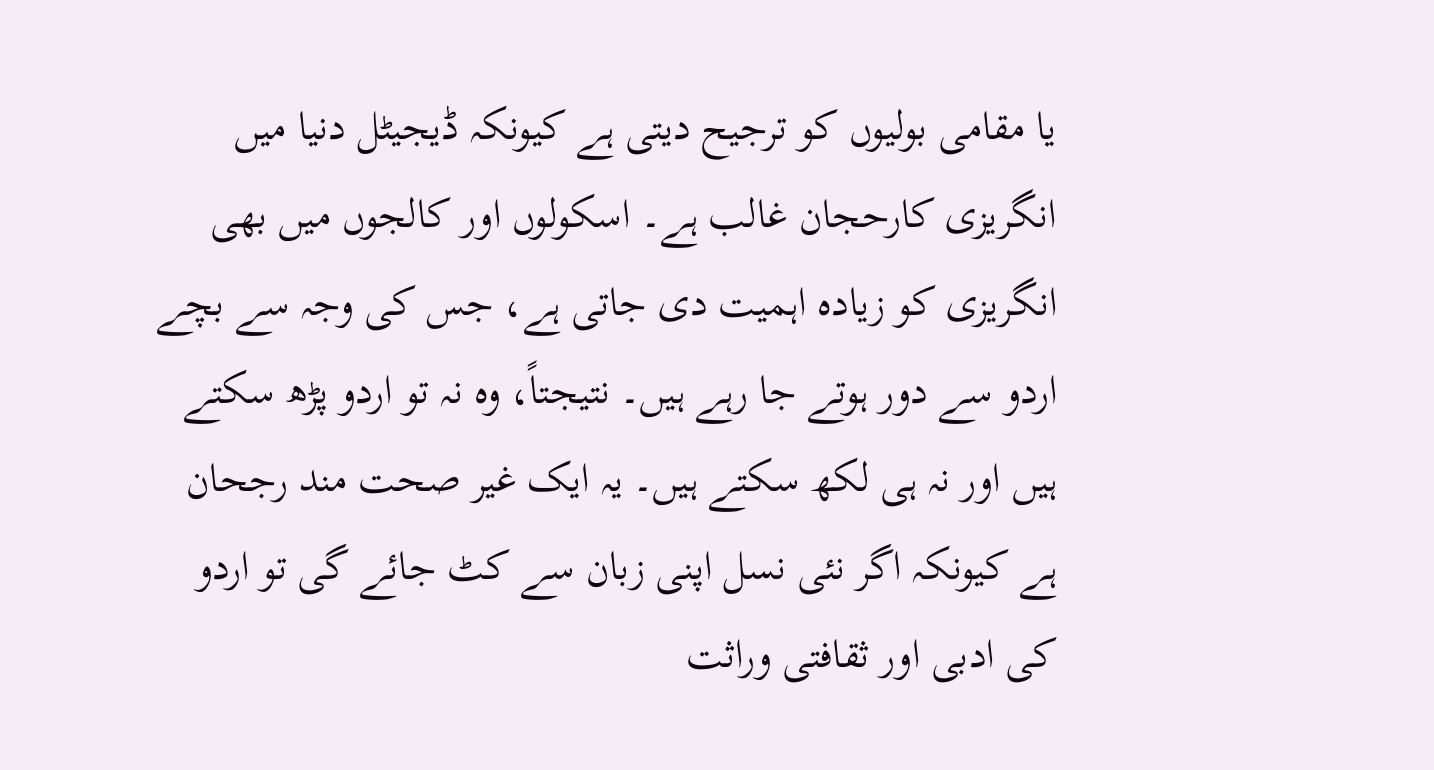یا مقامی بولیوں کو ترجیح دیتی ہے کیونکہ ڈیجیٹل دنیا میں انگریزی کارحجان غالب ہے۔ اسکولوں اور کالجوں میں بھی انگریزی کو زیادہ اہمیت دی جاتی ہے، جس کی وجہ سے بچے اردو سے دور ہوتے جا رہے ہیں۔ نتیجتاً، وہ نہ تو اردو پڑھ سکتے ہیں اور نہ ہی لکھ سکتے ہیں۔ یہ ایک غیر صحت مند رجحان ہے کیونکہ اگر نئی نسل اپنی زبان سے کٹ جائے گی تو اردو کی ادبی اور ثقافتی وراثت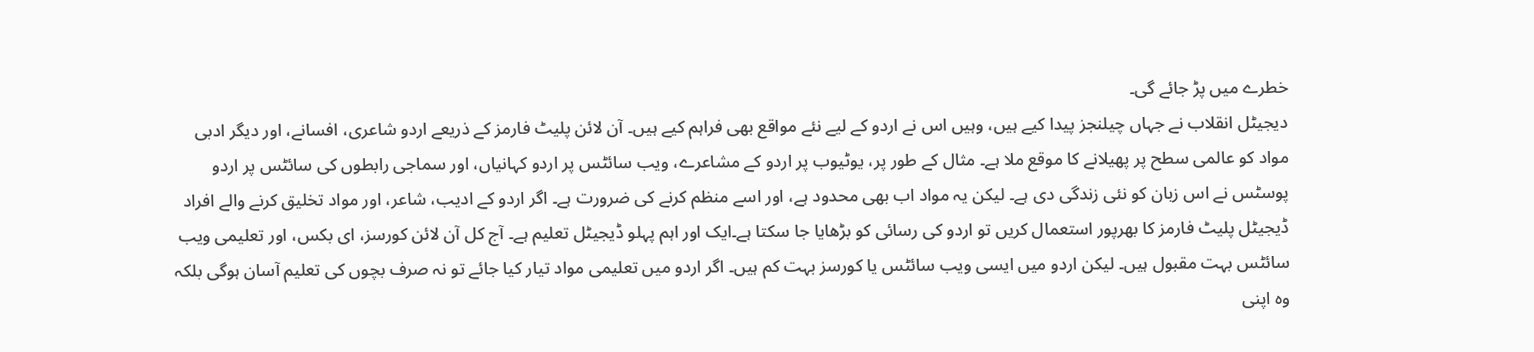خطرے میں پڑ جائے گی۔
دیجیٹل انقلاب نے جہاں چیلنجز پیدا کیے ہیں، وہیں اس نے اردو کے لیے نئے مواقع بھی فراہم کیے ہیں۔ آن لائن پلیٹ فارمز کے ذریعے اردو شاعری، افسانے، اور دیگر ادبی مواد کو عالمی سطح پر پھیلانے کا موقع ملا ہے۔ مثال کے طور پر، یوٹیوب پر اردو کے مشاعرے، ویب سائٹس پر اردو کہانیاں، اور سماجی رابطوں کی سائٹس پر اردو پوسٹس نے اس زبان کو نئی زندگی دی ہے۔ لیکن یہ مواد اب بھی محدود ہے، اور اسے منظم کرنے کی ضرورت ہے۔ اگر اردو کے ادیب، شاعر، اور مواد تخلیق کرنے والے افراد ڈیجیٹل پلیٹ فارمز کا بھرپور استعمال کریں تو اردو کی رسائی کو بڑھایا جا سکتا ہے۔ایک اور اہم پہلو ڈیجیٹل تعلیم ہے۔ آج کل آن لائن کورسز، ای بکس، اور تعلیمی ویب سائٹس بہت مقبول ہیں۔ لیکن اردو میں ایسی ویب سائٹس یا کورسز بہت کم ہیں۔ اگر اردو میں تعلیمی مواد تیار کیا جائے تو نہ صرف بچوں کی تعلیم آسان ہوگی بلکہ وہ اپنی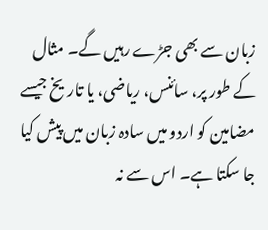زبان سے بھی جڑے رہیں گے۔ مثال کے طور پر، سائنس، ریاضی، یا تاریخ جیسے مضامین کو اردو میں سادہ زبان میں پیش کیا جا سکتا ہے۔ اس سے نہ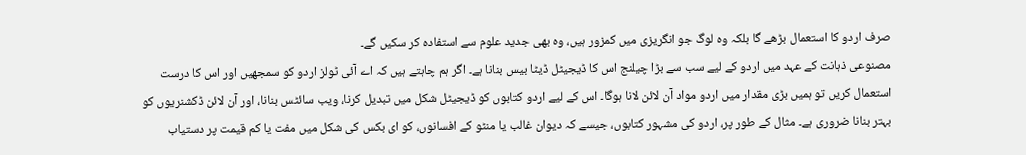صرف اردو کا استعمال بڑھے گا بلکہ وہ لوگ جو انگریزی میں کمزور ہیں، وہ بھی جدید علوم سے استفادہ کر سکیں گے۔
مصنوعی ذہانت کے عہد میں اردو کے لیے سب سے بڑا چیلنج اس کا ڈیجیٹل ڈیٹا بیس بنانا ہے۔ اگر ہم چاہتے ہیں کہ اے آئی ٹولز اردو کو سمجھیں اور اس کا درست استعمال کریں تو ہمیں بڑی مقدار میں اردو مواد آن لائن لانا ہوگا۔ اس کے لیے اردو کتابوں کو ڈیجیٹل شکل میں تبدیل کرنا، ویب سائٹس بنانا، اور آن لائن ڈکشنریوں کو بہتر بنانا ضروری ہے۔ مثال کے طور پر، اردو کی مشہور کتابوں، جیسے کہ دیوان غالب یا منٹو کے افسانوں، کو ای بکس کی شکل میں مفت یا کم قیمت پر دستیاب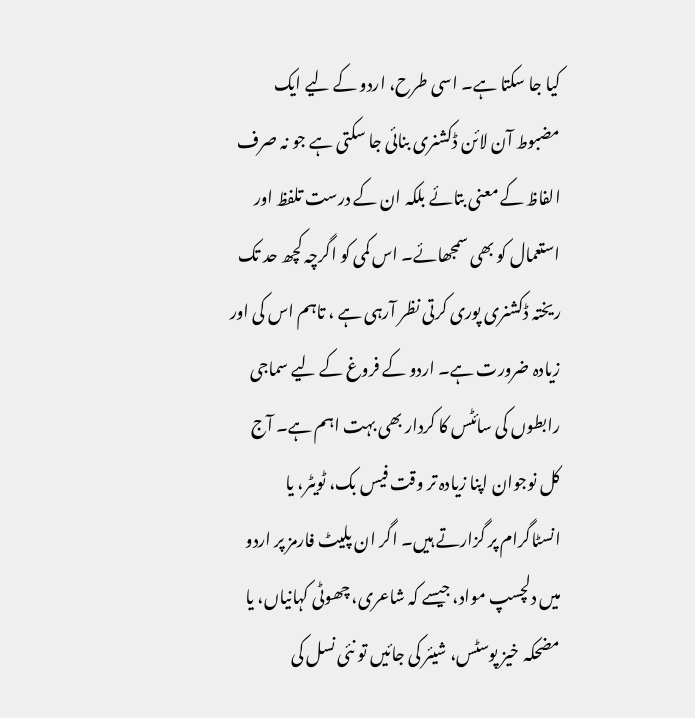کیا جا سکتا ہے۔ اسی طرح، اردو کے لیے ایک مضبوط آن لائن ڈکشنری بنائی جا سکتی ہے جو نہ صرف الفاظ کے معنی بتائے بلکہ ان کے درست تلفظ اور استعمال کو بھی سمجھائے۔ اس کمی کو اگرچہ کچھ حد تک ریختہ ڈکشنری پوری کرتی نظر آرہی ہے ، تاہم اس کی اور زیادہ ضرورت ہے۔ اردو کے فروغ کے لیے سماجی رابطوں کی سائٹس کا کردار بھی بہت اہم ہے۔ آج کل نوجوان اپنا زیادہ تر وقت فیس بک، ٹویٹر، یا انسٹاگرام پر گزارتے ہیں۔ اگر ان پلیٹ فارمز پر اردو میں دلچسپ مواد، جیسے کہ شاعری، چھوٹی کہانیاں، یا مضحکہ خیز پوسٹس، شیئر کی جائیں تو نئی نسل کی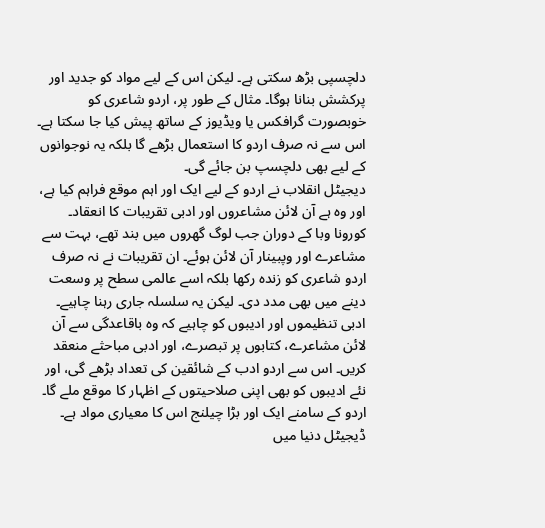دلچسپی بڑھ سکتی ہے۔ لیکن اس کے لیے مواد کو جدید اور پرکشش بنانا ہوگا۔ مثال کے طور پر، اردو شاعری کو خوبصورت گرافکس یا ویڈیوز کے ساتھ پیش کیا جا سکتا ہے۔ اس سے نہ صرف اردو کا استعمال بڑھے گا بلکہ یہ نوجوانوں کے لیے بھی دلچسپ بن جائے گی۔
دیجیٹل انقلاب نے اردو کے لیے ایک اور اہم موقع فراہم کیا ہے، اور وہ ہے آن لائن مشاعروں اور ادبی تقریبات کا انعقاد۔ کورونا وبا کے دوران جب لوگ گھروں میں بند تھے، بہت سے مشاعرے اور وپبینار آن لائن ہوئے۔ ان تقریبات نے نہ صرف اردو شاعری کو زندہ رکھا بلکہ اسے عالمی سطح پر وسعت دینے میں بھی مدد دی۔ لیکن یہ سلسلہ جاری رہنا چاہیے۔ ادبی تنظیموں اور ادیبوں کو چاہیے کہ وہ باقاعدگی سے آن لائن مشاعرے، کتابوں پر تبصرے، اور ادبی مباحثے منعقد کریں۔ اس سے اردو ادب کے شائقین کی تعداد بڑھے گی، اور نئے ادیبوں کو بھی اپنی صلاحیتوں کے اظہار کا موقع ملے گا۔
اردو کے سامنے ایک اور بڑا چیلنج اس کا معیاری مواد ہے۔ ڈیجیٹل دنیا میں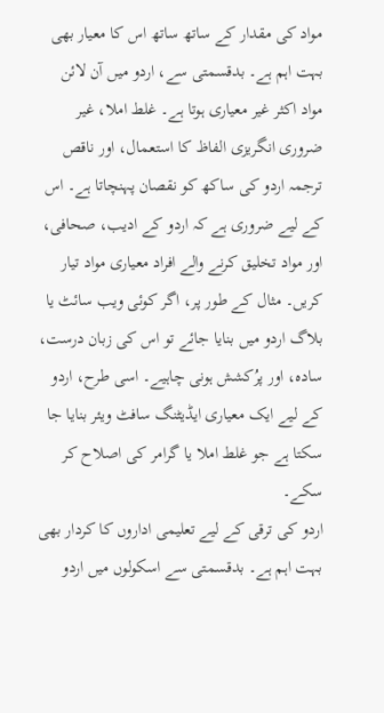مواد کی مقدار کے ساتھ ساتھ اس کا معیار بھی بہت اہم ہے۔ بدقسمتی سے، اردو میں آن لائن مواد اکثر غیر معیاری ہوتا ہے۔ غلط املا، غیر ضروری انگریزی الفاظ کا استعمال، اور ناقص ترجمہ اردو کی ساکھ کو نقصان پہنچاتا ہے۔ اس کے لیے ضروری ہے کہ اردو کے ادیب، صحافی، اور مواد تخلیق کرنے والے افراد معیاری مواد تیار کریں۔ مثال کے طور پر، اگر کوئی ویب سائٹ یا بلاگ اردو میں بنایا جائے تو اس کی زبان درست، سادہ، اور پرُکشش ہونی چاہیے۔ اسی طرح، اردو کے لیے ایک معیاری ایڈیٹنگ سافٹ ویئر بنایا جا سکتا ہے جو غلط املا یا گرامر کی اصلاح کر سکے۔
اردو کی ترقی کے لیے تعلیمی اداروں کا کردار بھی بہت اہم ہے۔ بدقسمتی سے اسکولوں میں اردو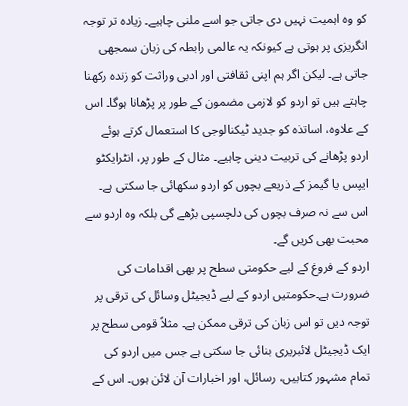کو وہ اہمیت نہیں دی جاتی جو اسے ملنی چاہیے۔ زیادہ تر توجہ انگریزی پر ہوتی ہے کیونکہ یہ عالمی رابطہ کی زبان سمجھی جاتی ہے۔ لیکن اگر ہم اپنی ثقافتی اور ادبی وراثت کو زندہ رکھنا چاہتے ہیں تو اردو کو لازمی مضمون کے طور پر پڑھانا ہوگا۔ اس کے علاوہ، اساتذہ کو جدید ٹیکنالوجی کا استعمال کرتے ہوئے اردو پڑھانے کی تربیت دینی چاہیے۔ مثال کے طور پر، انٹرایکٹو ایپس یا گیمز کے ذریعے بچوں کو اردو سکھائی جا سکتی ہے۔ اس سے نہ صرف بچوں کی دلچسپی بڑھے گی بلکہ وہ اردو سے محبت بھی کریں گے۔
اردو کے فروغ کے لیے حکومتی سطح پر بھی اقدامات کی ضرورت ہے۔حکومتیں اردو کے لیے ڈیجیٹل وسائل کی ترقی پر توجہ دیں تو اس زبان کی ترقی ممکن ہے۔ مثلاً قومی سطح پر ایک ڈیجیٹل لائبریری بنائی جا سکتی ہے جس میں اردو کی تمام مشہور کتابیں، رسائل، اور اخبارات آن لائن ہوں۔ اس کے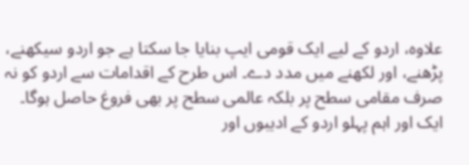علاوہ، اردو کے لیے ایک قومی ایپ بنایا جا سکتا ہے جو اردو سیکھنے، پڑھنے، اور لکھنے میں مدد دے۔ اس طرح کے اقدامات سے اردو کو نہ صرف مقامی سطح پر بلکہ عالمی سطح پر بھی فروغ حاصل ہوگا۔
ایک اور اہم پہلو اردو کے ادیبوں اور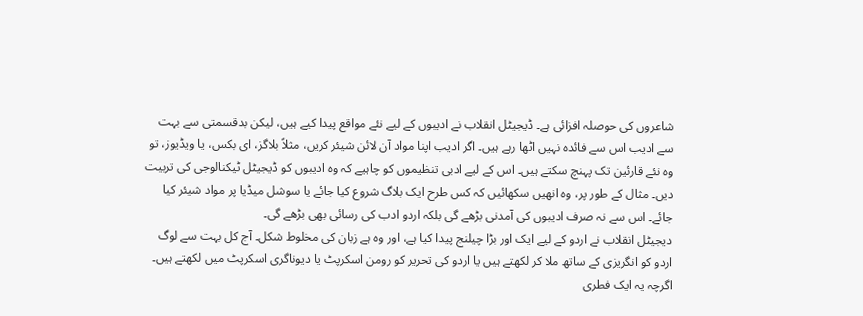شاعروں کی حوصلہ افزائی ہے۔ ڈیجیٹل انقلاب نے ادیبوں کے لیے نئے مواقع پیدا کیے ہیں، لیکن بدقسمتی سے بہت سے ادیب اس سے فائدہ نہیں اٹھا رہے ہیں۔ اگر ادیب اپنا مواد آن لائن شیئر کریں، مثلاً بلاگز، ای بکس، یا ویڈیوز، تو وہ نئے قارئین تک پہنچ سکتے ہیں۔ اس کے لیے ادبی تنظیموں کو چاہیے کہ وہ ادیبوں کو ڈیجیٹل ٹیکنالوجی کی تربیت دیں۔ مثال کے طور پر، وہ انھیں سکھائیں کہ کس طرح ایک بلاگ شروع کیا جائے یا سوشل میڈیا پر مواد شیئر کیا جائے۔ اس سے نہ صرف ادیبوں کی آمدنی بڑھے گی بلکہ اردو ادب کی رسائی بھی بڑھے گی۔
دیجیٹل انقلاب نے اردو کے لیے ایک اور بڑا چیلنج پیدا کیا ہے، اور وہ ہے زبان کی مخلوط شکل۔ آج کل بہت سے لوگ اردو کو انگریزی کے ساتھ ملا کر لکھتے ہیں یا اردو کی تحریر کو رومن اسکرپٹ یا دیوناگری اسکرپٹ میں لکھتے ہیں۔ اگرچہ یہ ایک فطری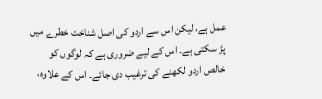عمل ہے، لیکن اس سے اردو کی اصل شناخت خطرے میں پڑ سکتی ہے۔ اس کے لیے ضروری ہے کہ لوگوں کو خالص اردو لکھنے کی ترغیب دی جائے۔ اس کے علاوہ،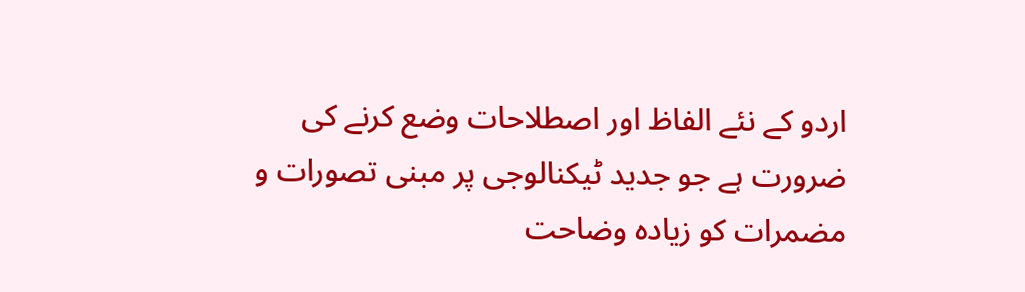اردو کے نئے الفاظ اور اصطلاحات وضع کرنے کی ضرورت ہے جو جدید ٹیکنالوجی پر مبنی تصورات و مضمرات کو زیادہ وضاحت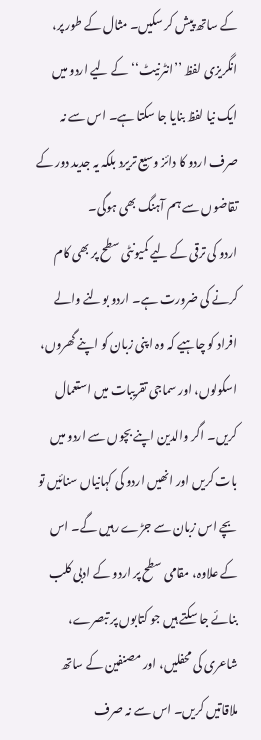کے ساتھ پیش کر سکیں۔ مثال کے طور پر، انگریزی لفظ ’’انٹرنیٹ‘‘ کے لیے اردو میں ایک نیا لفظ بنایا جا سکتا ہے۔ اس سے نہ صرف اردو کا دائز وسیع تریرد بلکہ یہ جدید دور کے تقاضوں سے ہم آہنگ بھی ہوگی۔
اردو کی ترقی کے لیے کمیونٹی سطح پر بھی کام کرنے کی ضرورت ہے۔ اردو بولنے والے افراد کو چاہیے کہ وہ اپنی زبان کو اپنے گھروں، اسکولوں، اور سماجی تقریبات میں استعمال کریں۔ اگر والدین اپنے بچوں سے اردو میں بات کریں اور انھیں اردو کی کہانیاں سنائیں تو بچے اس زبان سے جڑے رہیں گے۔ اس کے علاوہ، مقامی سطح پر اردو کے ادبی کلب بنائے جا سکتے ہیں جو کتابوں پر تبصرے، شاعری کی محفلیں، اور مصنفین کے ساتھ ملاقاتیں کریں۔ اس سے نہ صرف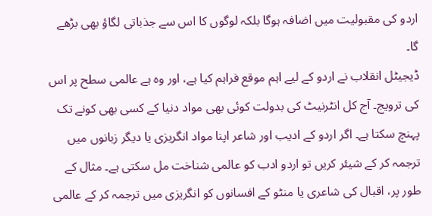اردو کی مقبولیت میں اضافہ ہوگا بلکہ لوگوں کا اس سے جذباتی لگاؤ بھی بڑھے گا۔
ڈیجیٹل انقلاب نے اردو کے لیے اہم موقع فراہم کیا ہے، اور وہ ہے عالمی سطح پر اس کی ترویج۔ آج کل انٹرنیٹ کی بدولت کوئی بھی مواد دنیا کے کسی بھی کونے تک پہنچ سکتا ہے۔ اگر اردو کے ادیب اور شاعر اپنا مواد انگریزی یا دیگر زبانوں میں ترجمہ کر کے شیئر کریں تو اردو ادب کو عالمی شناخت مل سکتی ہے۔ مثال کے طور پر، اقبال کی شاعری یا منٹو کے افسانوں کو انگریزی میں ترجمہ کر کے عالمی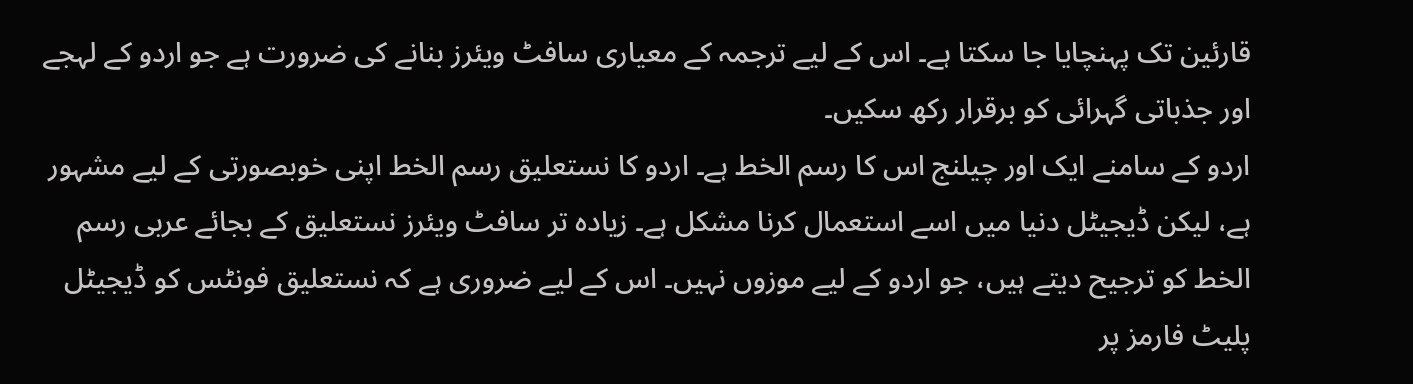قارئین تک پہنچایا جا سکتا ہے۔ اس کے لیے ترجمہ کے معیاری سافٹ ویئرز بنانے کی ضرورت ہے جو اردو کے لہجے اور جذباتی گہرائی کو برقرار رکھ سکیں۔
اردو کے سامنے ایک اور چیلنج اس کا رسم الخط ہے۔ اردو کا نستعلیق رسم الخط اپنی خوبصورتی کے لیے مشہور ہے، لیکن ڈیجیٹل دنیا میں اسے استعمال کرنا مشکل ہے۔ زیادہ تر سافٹ ویئرز نستعلیق کے بجائے عربی رسم الخط کو ترجیح دیتے ہیں، جو اردو کے لیے موزوں نہیں۔ اس کے لیے ضروری ہے کہ نستعلیق فونٹس کو ڈیجیٹل پلیٹ فارمز پر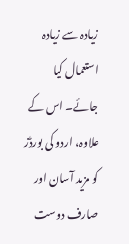زیادہ سے زیادہ استعمال کیا جائے۔ اس کے علاوہ، اردو کی بورڈز کو مزید آسان اور صارف دوست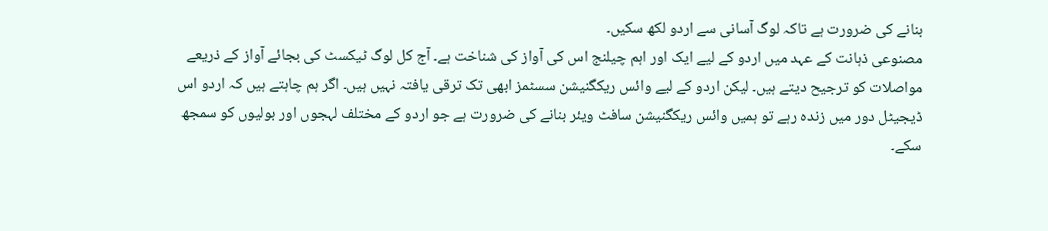بنانے کی ضرورت ہے تاکہ لوگ آسانی سے اردو لکھ سکیں۔
مصنوعی ذہانت کے عہد میں اردو کے لیے ایک اور اہم چیلنج اس کی آواز کی شناخت ہے۔ آج کل لوگ ٹیکسٹ کی بجائے آواز کے ذریعے مواصلات کو ترجیح دیتے ہیں۔ لیکن اردو کے لیے وائس ریکگنیشن سسٹمز ابھی تک ترقی یافتہ نہیں ہیں۔ اگر ہم چاہتے ہیں کہ اردو اس ڈیجیٹل دور میں زندہ رہے تو ہمیں وائس ریکگنیشن سافٹ ویئر بنانے کی ضرورت ہے جو اردو کے مختلف لہجوں اور بولیوں کو سمجھ سکے۔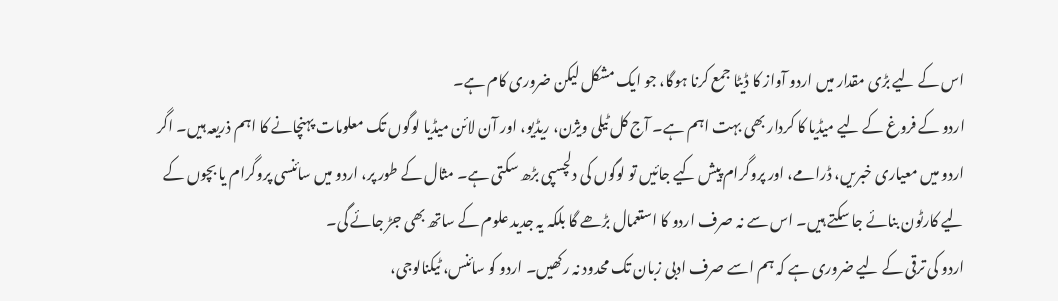اس کے لیے بڑی مقدار میں اردو آواز کا ڈیٹا جمع کرنا ہوگا، جو ایک مشکل لیکن ضروری کام ہے۔
اردو کے فروغ کے لیے میڈیا کا کردار بھی بہت اہم ہے۔ آج کل ٹیلی ویژن، ریڈیو، اور آن لائن میڈیا لوگوں تک معلومات پہنچانے کا اہم ذریعہ ہیں۔ اگر اردو میں معیاری خبریں، ڈرامے، اور پروگرام پیش کیے جائیں تو لوگوں کی دلچسپی بڑھ سکتی ہے۔ مثال کے طور پر، اردو میں سائنسی پروگرام یا بچوں کے لیے کارٹون بنائے جا سکتے ہیں۔ اس سے نہ صرف اردو کا استعمال بڑھے گا بلکہ یہ جدید علوم کے ساتھ بھی جڑ جائے گی۔
اردو کی ترقی کے لیے ضروری ہے کہ ہم اسے صرف ادبی زبان تک محدود نہ رکھیں۔ اردو کو سائنس، ٹیکنالوجی،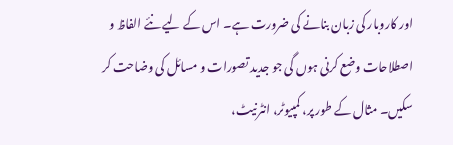اور کاروبار کی زبان بنانے کی ضرورت ہے۔ اس کے لیے نئے الفاظ و اصطلاحات وضع کرنی ہوں گی جو جدید تصورات و مسائل کی وضاحت کر سکیں۔ مثال کے طور پر، کمپیوٹر، انٹرنیٹ،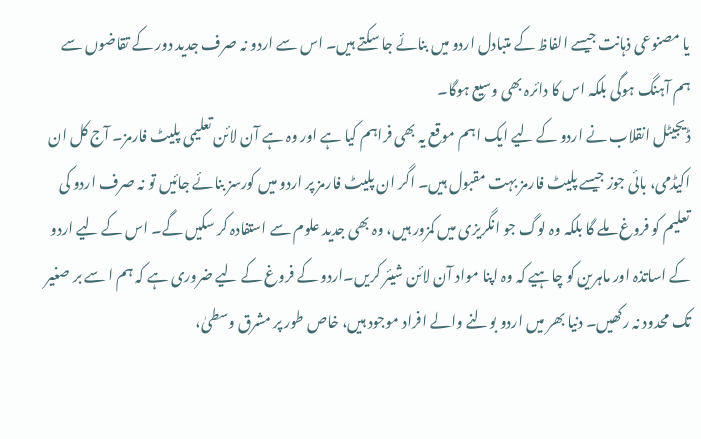یا مصنوعی ذہانت جیسے الفاظ کے متبادل اردو میں بنائے جا سکتے ہیں۔ اس سے اردو نہ صرف جدید دور کے تقاضوں سے ہم آہنگ ہوگی بلکہ اس کا دائرہ بھی وسیع ہوگا۔
ڈیجیٹل انقلاب نے اردو کے لیے ایک اہم موقع یہ بھی فراہم کیا ہے اور وہ ہے آن لائن تعلیمی پلیٹ فارمز۔ آج کل ان اکیڈمی، بائی جوز جیسے پلیٹ فارمز بہت مقبول ہیں۔ اگر ان پلیٹ فارمز پر اردو میں کورسز بنائے جائیں تو نہ صرف اردو کی تعلیم کو فروغ ملے گا بلکہ وہ لوگ جو انگریزی میں کمزور ہیں، وہ بھی جدید علوم سے استفادہ کر سکیں گے۔ اس کے لیے اردو کے اساتذہ اور ماہرین کو چاہیے کہ وہ اپنا مواد آن لائن شیئر کریں۔اردو کے فروغ کے لیے ضروری ہے کہ ہم ا سے بر صغیر تک محدود نہ رکھیں۔ دنیا بھر میں اردو بولنے والے افراد موجود ہیں، خاص طور پر مشرق وسطیٰ،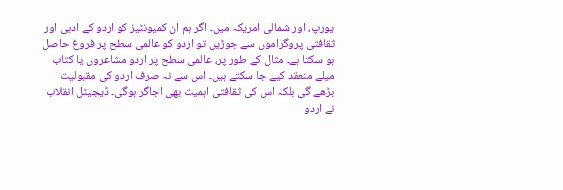یورپ، اور شمالی امریکہ میں۔ اگر ہم ان کمیونٹیز کو اردو کے ادبی اور ثقافتی پروگراموں سے جوڑیں تو اردو کو عالمی سطح پر فروغ حاصل ہو سکتا ہے۔ مثال کے طور پر، عالمی سطح پر اردو مشاعروں یا کتاب میلے منعقد کیے جا سکتے ہیں۔ اس سے نہ صرف اردو کی مقبولیت بڑھے گی بلکہ اس کی ثقافتی اہمیت بھی اجاگر ہوگی۔ ڈیجیٹل انقلاب نے اردو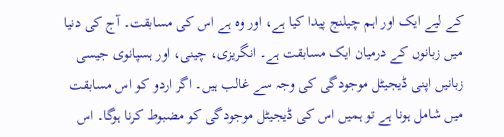کے لیے ایک اور اہم چیلنج پیدا کیا ہے، اور وہ ہے اس کی مسابقت۔ آج کی دنیا میں زبانوں کے درمیان ایک مسابقت ہے۔ انگریزی، چینی، اور ہسپانوی جیسی زبانیں اپنی ڈیجیٹل موجودگی کی وجہ سے غالب ہیں۔ اگر اردو کو اس مسابقت میں شامل ہونا ہے تو ہمیں اس کی ڈیجیٹل موجودگی کو مضبوط کرنا ہوگا۔ اس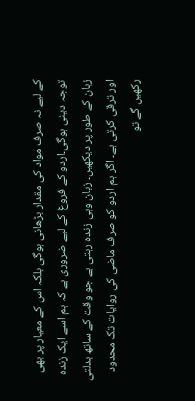کے لیے نہ صرف مواد کی مقدار بڑھانی ہوگی بلکہ اس کے معیار پر بھی توجہ دینی ہوگی۔اردو کے فروغ کے لیے ضروری ہے کہ ہم اسے ایک زندہ زبان کے طور پر دیکھیں۔ زبان وہی زندہ رہتی ہے جو وقت کے ساتھ بدلتی اور ترقی کرتی ہے۔ اگر ہم اردو کو صرف ماضی کی روایات تک محدود رکھیں گے تو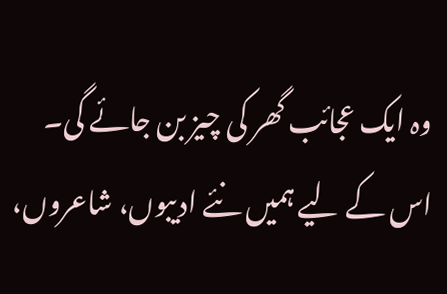وہ ایک عجائب گھر کی چیز بن جائے گی۔ اس کے لیے ہمیں نئے ادیبوں، شاعروں،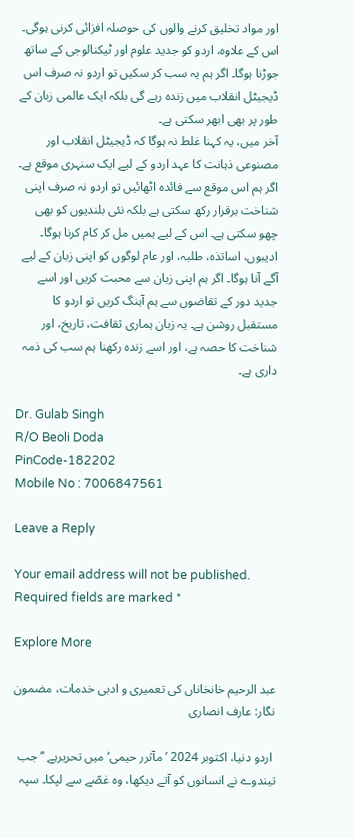اور مواد تخلیق کرنے والوں کی حوصلہ افزائی کرنی ہوگی۔ اس کے علاوہ، اردو کو جدید علوم اور ٹیکنالوجی کے ساتھ جوڑنا ہوگا۔ اگر ہم یہ سب کر سکیں تو اردو نہ صرف اس ڈیجیٹل انقلاب میں زندہ رہے گی بلکہ ایک عالمی زبان کے طور پر بھی ابھر سکتی ہے۔
آخر میں، یہ کہنا غلط نہ ہوگا کہ ڈیجیٹل انقلاب اور مصنوعی ذہانت کا عہد اردو کے لیے ایک سنہری موقع ہے۔ اگر ہم اس موقع سے فائدہ اٹھائیں تو اردو نہ صرف اپنی شناخت برقرار رکھ سکتی ہے بلکہ نئی بلندیوں کو بھی چھو سکتی ہے۔ اس کے لیے ہمیں مل کر کام کرنا ہوگا۔ ادیبوں، اساتذہ، طلبہ، اور عام لوگوں کو اپنی زبان کے لیے آگے آنا ہوگا۔ اگر ہم اپنی زبان سے محبت کریں اور اسے جدید دور کے تقاضوں سے ہم آہنگ کریں تو اردو کا مستقبل روشن ہے۔ یہ زبان ہماری ثقافت، تاریخ، اور شناخت کا حصہ ہے، اور اسے زندہ رکھنا ہم سب کی ذمہ داری ہے۔

Dr. Gulab Singh
R/O Beoli Doda
PinCode-182202
Mobile No : 7006847561

Leave a Reply

Your email address will not be published. Required fields are marked *

Explore More

عبد الرحیم خانخاناں کی تعمیری و ادبی خدمات، مضمون نگار: عارف انصاری

 اردو دنیا، اکتوبر 2024 ’مآثرر حیمی‘ میں تحریرہے ’’جب تیندوے نے انسانوں کو آتے دیکھا، وہ غصّے سے لپکا۔ سپہ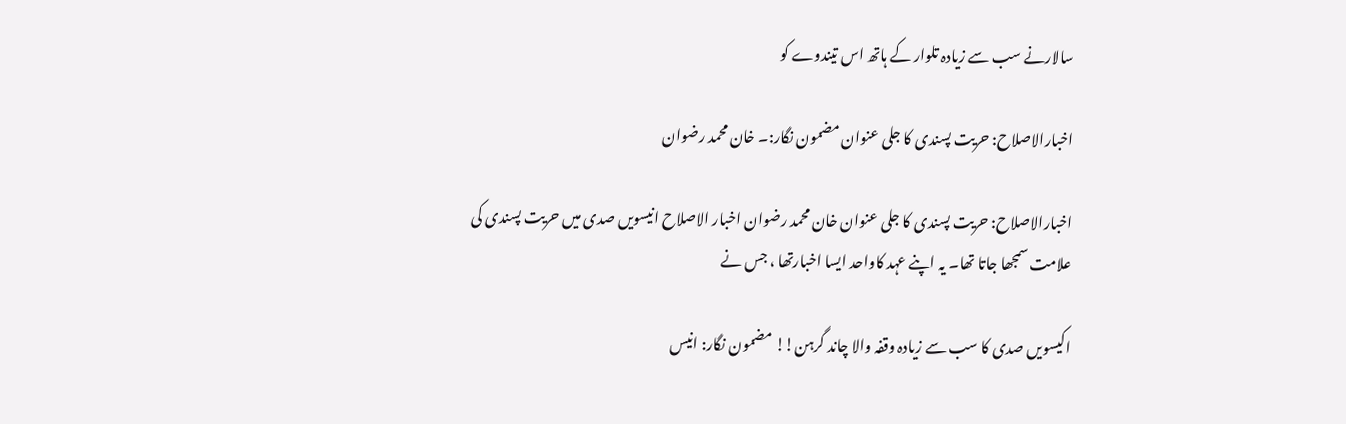سالارنے سب سے زیادہ تلوار کے ہاتھ اس تیندوے کو

اخبارالاصلاح: حریت پسندی کا جلی عنوان مضمون نگار:۔ خان محمد رضوان

اخبارالاصلاح: حریت پسندی کا جلی عنوان خان محمد رضوان اخبار الاصلاح انیسویں صدی میں حریت پسندی کی علامت سمجھا جاتا تھا۔ یہ اپنے عہد کاواحد ایسا اخبارتھا ، جس نے

اکیسویں صدی کا سب سے زیادہ وقفہ والا چاند گرہن!! مضمون نگار: انیس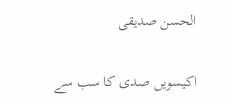الحسن صدیقی

اکیسویں صدی کا سب سے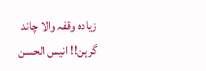زیادہ وقفہ والا چاند گرہن!! انیس الحسن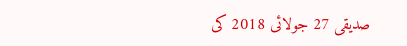صدیقی 27 جولائی 2018 کی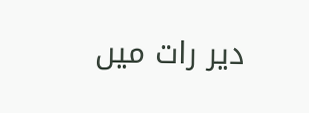دیر رات میں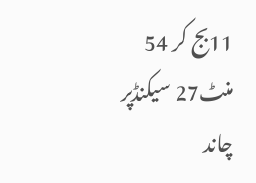11بج کر 54 منٹ27 سیکنڈپر چاند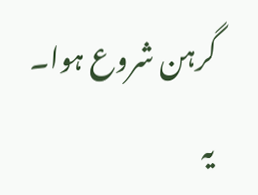گرہن شروع ہوا۔ یہ